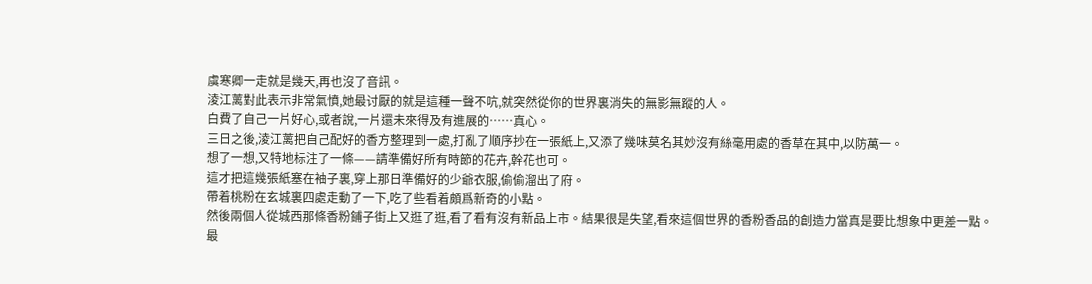虞寒卿一走就是幾天,再也沒了音訊。
淩江蓠對此表示非常氣憤,她最讨厭的就是這種一聲不吭,就突然從你的世界裏消失的無影無蹤的人。
白費了自己一片好心,或者說,一片還未來得及有進展的……真心。
三日之後,淩江蓠把自己配好的香方整理到一處,打亂了順序抄在一張紙上,又添了幾味莫名其妙沒有絲毫用處的香草在其中,以防萬一。
想了一想,又特地标注了一條——請準備好所有時節的花卉,幹花也可。
這才把這幾張紙塞在袖子裏,穿上那日準備好的少爺衣服,偷偷溜出了府。
帶着桃粉在玄城裏四處走動了一下,吃了些看着頗爲新奇的小點。
然後兩個人從城西那條香粉鋪子街上又逛了逛,看了看有沒有新品上市。結果很是失望,看來這個世界的香粉香品的創造力當真是要比想象中更差一點。
最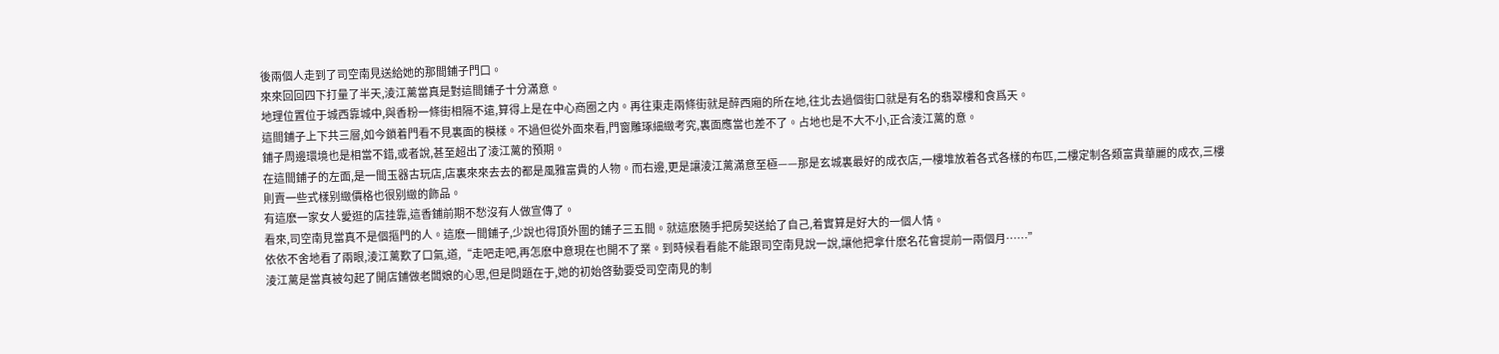後兩個人走到了司空南見送給她的那間鋪子門口。
來來回回四下打量了半天,淩江蓠當真是對這間鋪子十分滿意。
地理位置位于城西靠城中,與香粉一條街相隔不遠,算得上是在中心商圈之内。再往東走兩條街就是醉西廂的所在地,往北去過個街口就是有名的翡翠樓和食爲天。
這間鋪子上下共三層,如今鎖着門看不見裏面的模樣。不過但從外面來看,門窗雕琢細緻考究,裏面應當也差不了。占地也是不大不小,正合淩江蓠的意。
鋪子周邊環境也是相當不錯,或者說,甚至超出了淩江蓠的預期。
在這間鋪子的左面,是一間玉器古玩店,店裏來來去去的都是風雅富貴的人物。而右邊,更是讓淩江蓠滿意至極——那是玄城裏最好的成衣店,一樓堆放着各式各樣的布匹,二樓定制各類富貴華麗的成衣,三樓則賣一些式樣别緻價格也很别緻的飾品。
有這麽一家女人愛逛的店挂靠,這香鋪前期不愁沒有人做宣傳了。
看來,司空南見當真不是個摳門的人。這麽一間鋪子,少說也得頂外圍的鋪子三五間。就這麽随手把房契送給了自己,着實算是好大的一個人情。
依依不舍地看了兩眼,淩江蓠歎了口氣,道,“走吧走吧,再怎麽中意現在也開不了業。到時候看看能不能跟司空南見說一說,讓他把拿什麽名花會提前一兩個月……”
淩江蓠是當真被勾起了開店鋪做老闆娘的心思,但是問題在于,她的初始啓動要受司空南見的制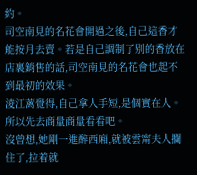約。
司空南見的名花會開過之後,自己這香才能按月去賣。若是自己調制了别的香放在店裏銷售的話,司空南見的名花會也起不到最初的效果。
淩江蓠覺得,自己拿人手短,是個實在人。
所以先去商量商量看看吧。
沒曾想,她剛一進醉西廂,就被雲甯夫人攔住了,拉着就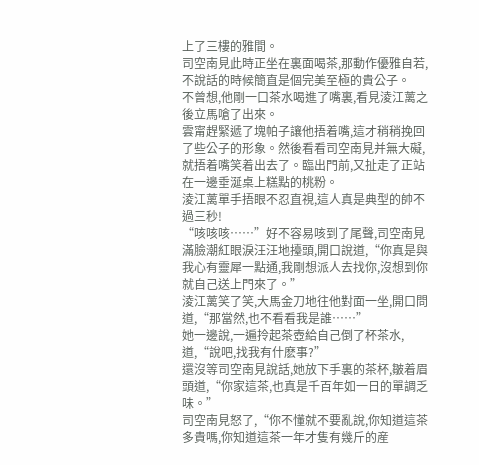上了三樓的雅間。
司空南見此時正坐在裏面喝茶,那動作優雅自若,不說話的時候簡直是個完美至極的貴公子。
不曾想,他剛一口茶水喝進了嘴裏,看見淩江蓠之後立馬嗆了出來。
雲甯趕緊遞了塊帕子讓他捂着嘴,這才稍稍挽回了些公子的形象。然後看看司空南見并無大礙,就捂着嘴笑着出去了。臨出門前,又扯走了正站在一邊垂涎桌上糕點的桃粉。
淩江蓠單手捂眼不忍直視,這人真是典型的帥不過三秒!
“咳咳咳……”好不容易咳到了尾聲,司空南見滿臉潮紅眼淚汪汪地擡頭,開口說道,“你真是與我心有靈犀一點通,我剛想派人去找你,沒想到你就自己送上門來了。”
淩江蓠笑了笑,大馬金刀地往他對面一坐,開口問道,“那當然,也不看看我是誰……”
她一邊說,一遍拎起茶壺給自己倒了杯茶水,道,“說吧,找我有什麽事?”
還沒等司空南見說話,她放下手裏的茶杯,皺着眉頭道,“你家這茶,也真是千百年如一日的單調乏味。”
司空南見怒了,“你不懂就不要亂說,你知道這茶多貴嗎,你知道這茶一年才隻有幾斤的産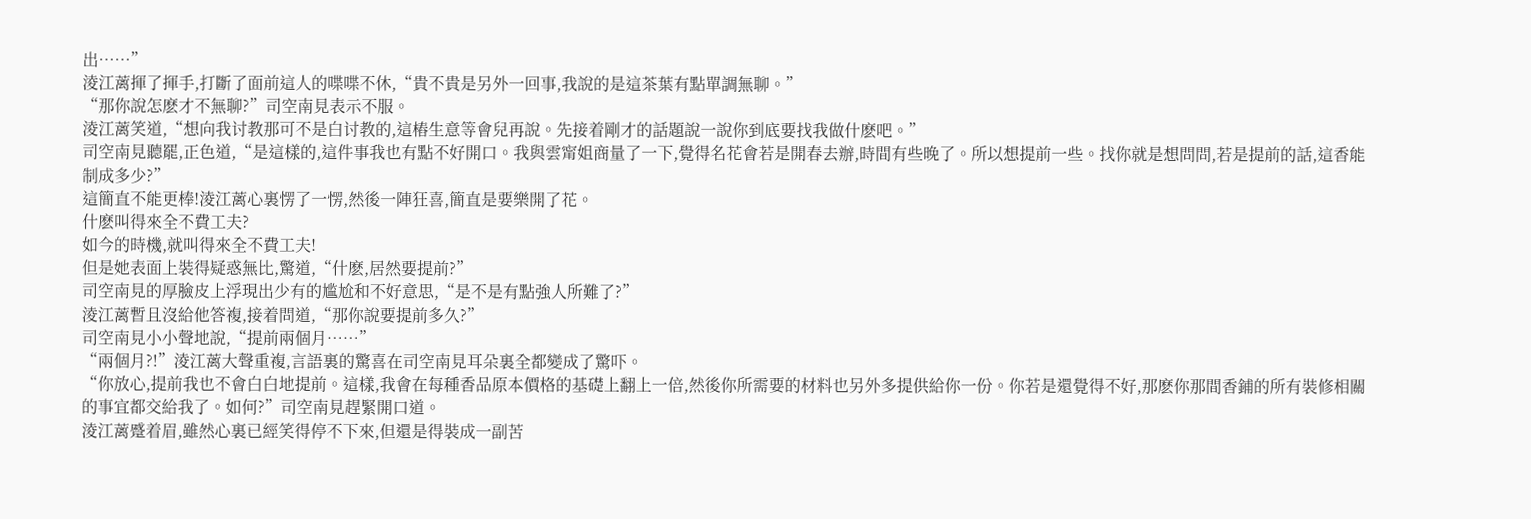出……”
淩江蓠揮了揮手,打斷了面前這人的喋喋不休,“貴不貴是另外一回事,我說的是這茶葉有點單調無聊。”
“那你說怎麽才不無聊?”司空南見表示不服。
淩江蓠笑道,“想向我讨教那可不是白讨教的,這樁生意等會兒再說。先接着剛才的話題說一說你到底要找我做什麽吧。”
司空南見聽罷,正色道,“是這樣的,這件事我也有點不好開口。我與雲甯姐商量了一下,覺得名花會若是開春去辦,時間有些晚了。所以想提前一些。找你就是想問問,若是提前的話,這香能制成多少?”
這簡直不能更棒!淩江蓠心裏愣了一愣,然後一陣狂喜,簡直是要樂開了花。
什麽叫得來全不費工夫?
如今的時機,就叫得來全不費工夫!
但是她表面上裝得疑惑無比,驚道,“什麽,居然要提前?”
司空南見的厚臉皮上浮現出少有的尴尬和不好意思,“是不是有點強人所難了?”
淩江蓠暫且沒給他答複,接着問道,“那你說要提前多久?”
司空南見小小聲地說,“提前兩個月……”
“兩個月?!”淩江蓠大聲重複,言語裏的驚喜在司空南見耳朵裏全都變成了驚吓。
“你放心,提前我也不會白白地提前。這樣,我會在每種香品原本價格的基礎上翻上一倍,然後你所需要的材料也另外多提供給你一份。你若是還覺得不好,那麽你那間香鋪的所有裝修相關的事宜都交給我了。如何?”司空南見趕緊開口道。
淩江蓠蹙着眉,雖然心裏已經笑得停不下來,但還是得裝成一副苦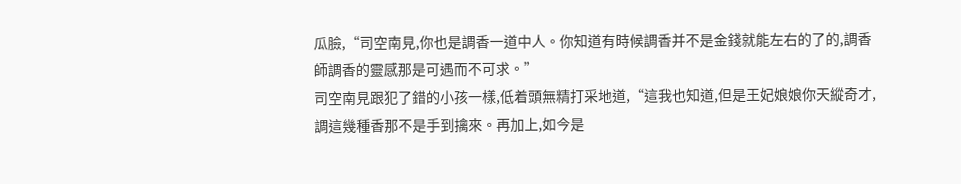瓜臉,“司空南見,你也是調香一道中人。你知道有時候調香并不是金錢就能左右的了的,調香師調香的靈感那是可遇而不可求。”
司空南見跟犯了錯的小孩一樣,低着頭無精打采地道,“這我也知道,但是王妃娘娘你天縱奇才,調這幾種香那不是手到擒來。再加上,如今是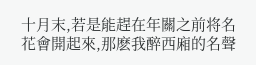十月末,若是能趕在年關之前将名花會開起來,那麽我醉西廂的名聲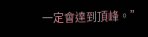一定會達到頂峰。”